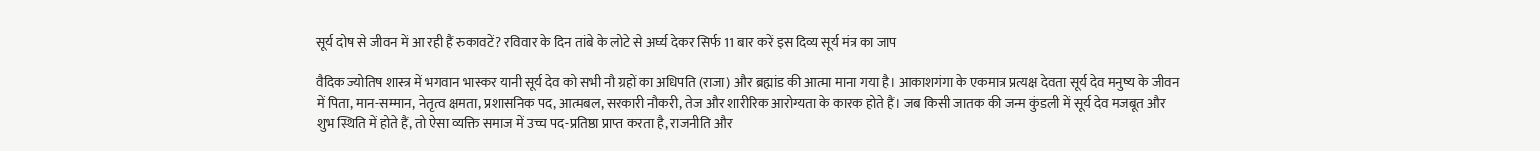सूर्य दोष से जीवन में आ रही हैं रुकावटें? रविवार के दिन तांबे के लोटे से अर्घ्य देकर सिर्फ 11 बार करें इस दिव्य सूर्य मंत्र का जाप

वैदिक ज्योतिष शास्त्र में भगवान भास्कर यानी सूर्य देव को सभी नौ ग्रहों का अधिपति (राजा) और ब्रह्मांड की आत्मा माना गया है। आकाशगंगा के एकमात्र प्रत्यक्ष देवता सूर्य देव मनुष्य के जीवन में पिता, मान-सम्मान, नेतृत्व क्षमता, प्रशासनिक पद, आत्मबल, सरकारी नौकरी, तेज और शारीरिक आरोग्यता के कारक होते हैं। जब किसी जातक की जन्म कुंडली में सूर्य देव मजबूत और शुभ स्थिति में होते हैं, तो ऐसा व्यक्ति समाज में उच्च पद-प्रतिष्ठा प्राप्त करता है, राजनीति और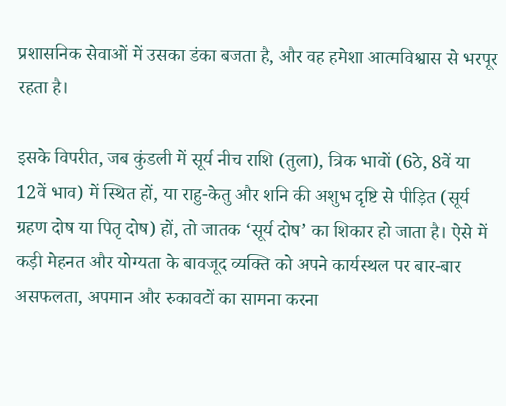प्रशासनिक सेवाओं में उसका डंका बजता है, और वह हमेशा आत्मविश्वास से भरपूर रहता है।

इसके विपरीत, जब कुंडली में सूर्य नीच राशि (तुला), त्रिक भावों (6ठे, 8वें या 12वें भाव) में स्थित हों, या राहु-केतु और शनि की अशुभ दृष्टि से पीड़ित (सूर्य ग्रहण दोष या पितृ दोष) हों, तो जातक ‘सूर्य दोष’ का शिकार हो जाता है। ऐसे में कड़ी मेहनत और योग्यता के बावजूद व्यक्ति को अपने कार्यस्थल पर बार-बार असफलता, अपमान और रुकावटों का सामना करना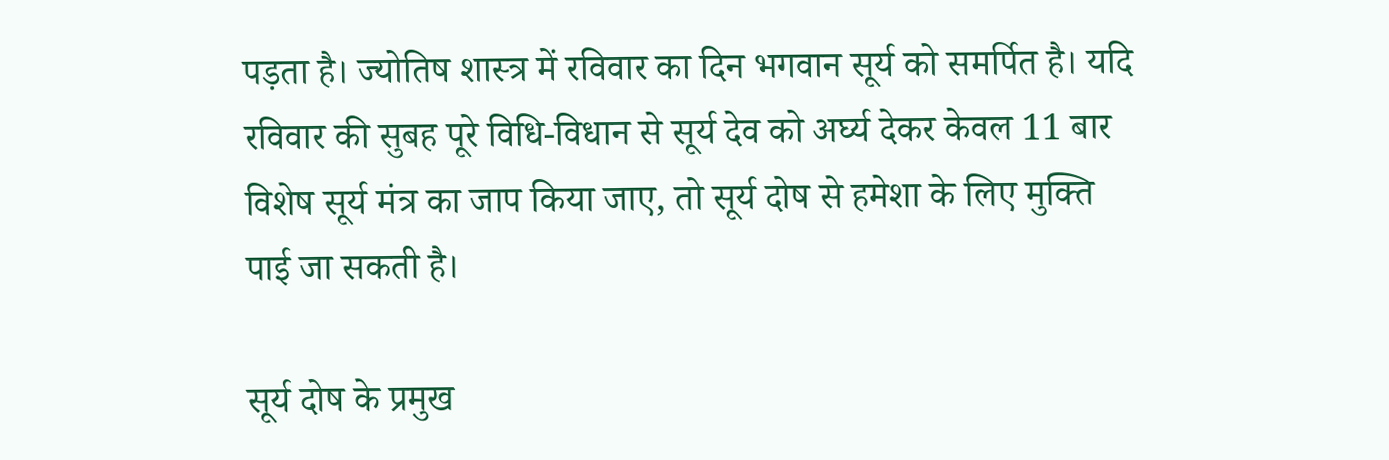पड़ता है। ज्योतिष शास्त्र में रविवार का दिन भगवान सूर्य को समर्पित है। यदि रविवार की सुबह पूरे विधि-विधान से सूर्य देव को अर्घ्य देकर केवल 11 बार विशेष सूर्य मंत्र का जाप किया जाए, तो सूर्य दोष से हमेशा के लिए मुक्ति पाई जा सकती है।

सूर्य दोष के प्रमुख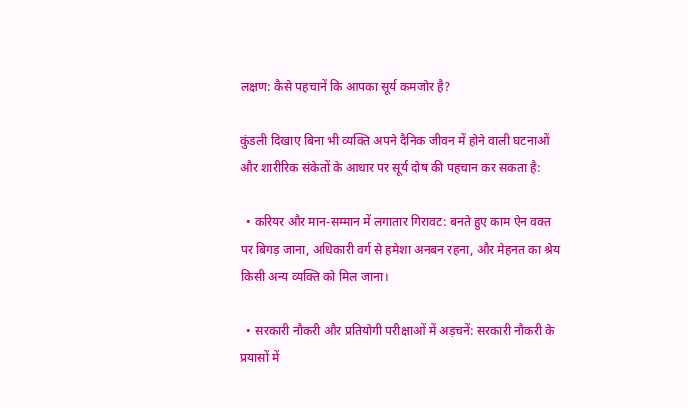लक्षण: कैसे पहचानें कि आपका सूर्य कमजोर है?

कुंडली दिखाए बिना भी व्यक्ति अपने दैनिक जीवन में होने वाली घटनाओं और शारीरिक संकेतों के आधार पर सूर्य दोष की पहचान कर सकता है:

  • करियर और मान-सम्मान में लगातार गिरावट: बनते हुए काम ऐन वक्त पर बिगड़ जाना, अधिकारी वर्ग से हमेशा अनबन रहना, और मेहनत का श्रेय किसी अन्य व्यक्ति को मिल जाना।

  • सरकारी नौकरी और प्रतियोगी परीक्षाओं में अड़चनें: सरकारी नौकरी के प्रयासों में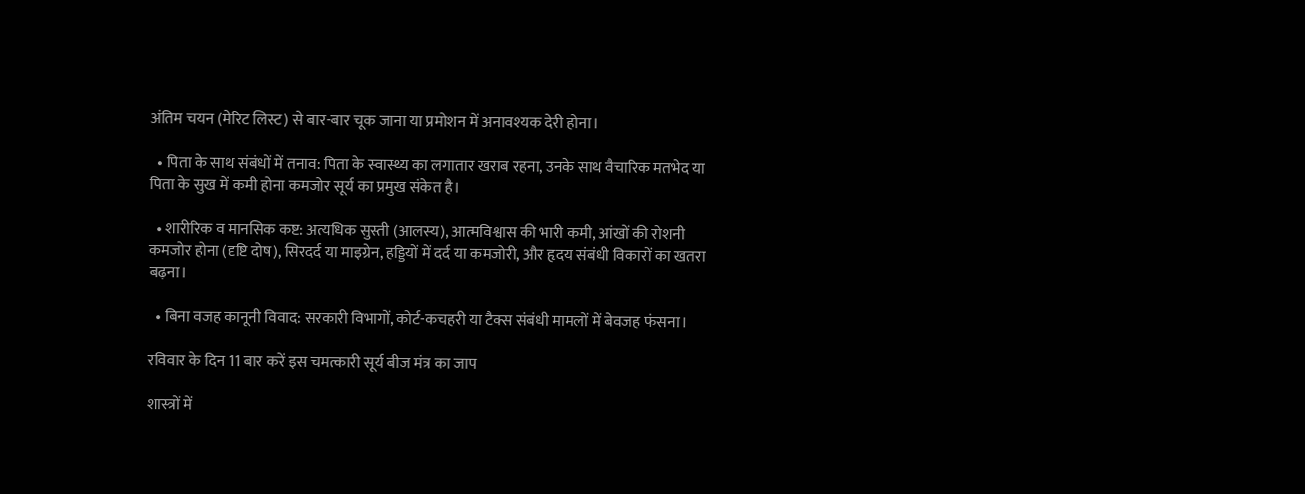अंतिम चयन (मेरिट लिस्ट) से बार-बार चूक जाना या प्रमोशन में अनावश्यक देरी होना।

  • पिता के साथ संबंधों में तनाव: पिता के स्वास्थ्य का लगातार खराब रहना, उनके साथ वैचारिक मतभेद या पिता के सुख में कमी होना कमजोर सूर्य का प्रमुख संकेत है।

  • शारीरिक व मानसिक कष्ट: अत्यधिक सुस्ती (आलस्य), आत्मविश्वास की भारी कमी, आंखों की रोशनी कमजोर होना (दृष्टि दोष), सिरदर्द या माइग्रेन, हड्डियों में दर्द या कमजोरी, और हृदय संबंधी विकारों का खतरा बढ़ना।

  • बिना वजह कानूनी विवाद: सरकारी विभागों, कोर्ट-कचहरी या टैक्स संबंधी मामलों में बेवजह फंसना।

रविवार के दिन 11 बार करें इस चमत्कारी सूर्य बीज मंत्र का जाप

शास्त्रों में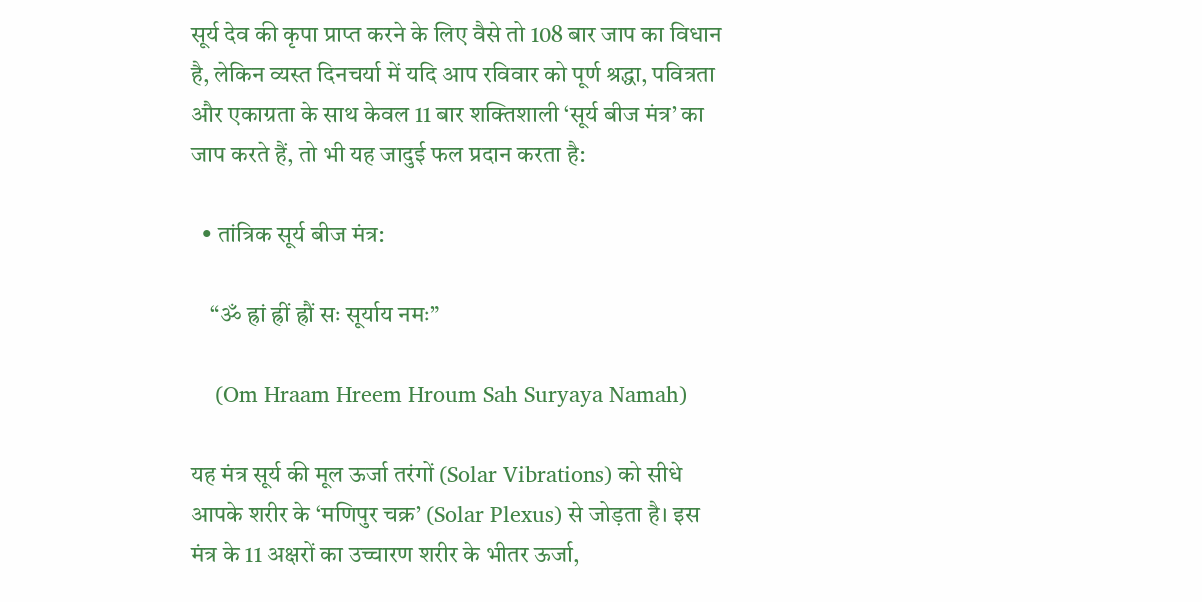सूर्य देव की कृपा प्राप्त करने के लिए वैसे तो 108 बार जाप का विधान है, लेकिन व्यस्त दिनचर्या में यदि आप रविवार को पूर्ण श्रद्धा, पवित्रता और एकाग्रता के साथ केवल 11 बार शक्तिशाली ‘सूर्य बीज मंत्र’ का जाप करते हैं, तो भी यह जादुई फल प्रदान करता है:

  • तांत्रिक सूर्य बीज मंत्र:

    “ॐ ह्रां ह्रीं ह्रौं सः सूर्याय नमः”

    (Om Hraam Hreem Hroum Sah Suryaya Namah)

यह मंत्र सूर्य की मूल ऊर्जा तरंगों (Solar Vibrations) को सीधे आपके शरीर के ‘मणिपुर चक्र’ (Solar Plexus) से जोड़ता है। इस मंत्र के 11 अक्षरों का उच्चारण शरीर के भीतर ऊर्जा,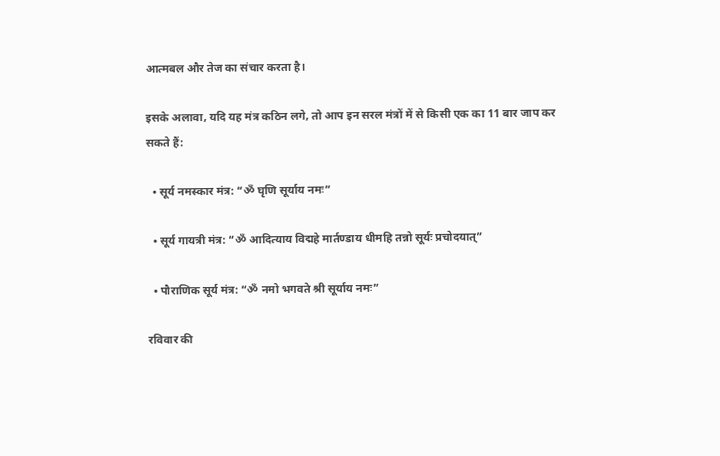आत्मबल और तेज का संचार करता है।

इसके अलावा, यदि यह मंत्र कठिन लगे, तो आप इन सरल मंत्रों में से किसी एक का 11 बार जाप कर सकते हैं:

  • सूर्य नमस्कार मंत्र: “ॐ घृणि सूर्याय नमः”

  • सूर्य गायत्री मंत्र: “ॐ आदित्याय विद्महे मार्तण्डाय धीमहि तन्नो सूर्यः प्रचोदयात्”

  • पौराणिक सूर्य मंत्र: “ॐ नमो भगवते श्री सूर्याय नमः”

रविवार की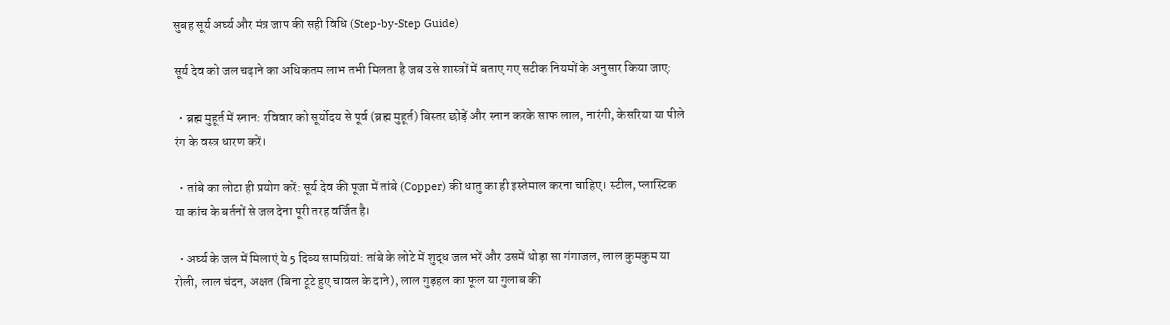सुबह सूर्य अर्घ्य और मंत्र जाप की सही विधि (Step-by-Step Guide)

सूर्य देव को जल चढ़ाने का अधिकतम लाभ तभी मिलता है जब उसे शास्त्रों में बताए गए सटीक नियमों के अनुसार किया जाए:

  • ब्रह्म मुहूर्त में स्नान: रविवार को सूर्योदय से पूर्व (ब्रह्म मुहूर्त) बिस्तर छोड़ें और स्नान करके साफ लाल, नारंगी, केसरिया या पीले रंग के वस्त्र धारण करें।

  • तांबे का लोटा ही प्रयोग करें: सूर्य देव की पूजा में तांबे (Copper) की धातु का ही इस्तेमाल करना चाहिए। स्टील, प्लास्टिक या कांच के बर्तनों से जल देना पूरी तरह वर्जित है।

  • अर्घ्य के जल में मिलाएं ये 5 दिव्य सामग्रियां: तांबे के लोटे में शुद्ध जल भरें और उसमें थोड़ा सा गंगाजल, लाल कुमकुम या रोली, लाल चंदन, अक्षत (बिना टूटे हुए चावल के दाने), लाल गुड़हल का फूल या गुलाब की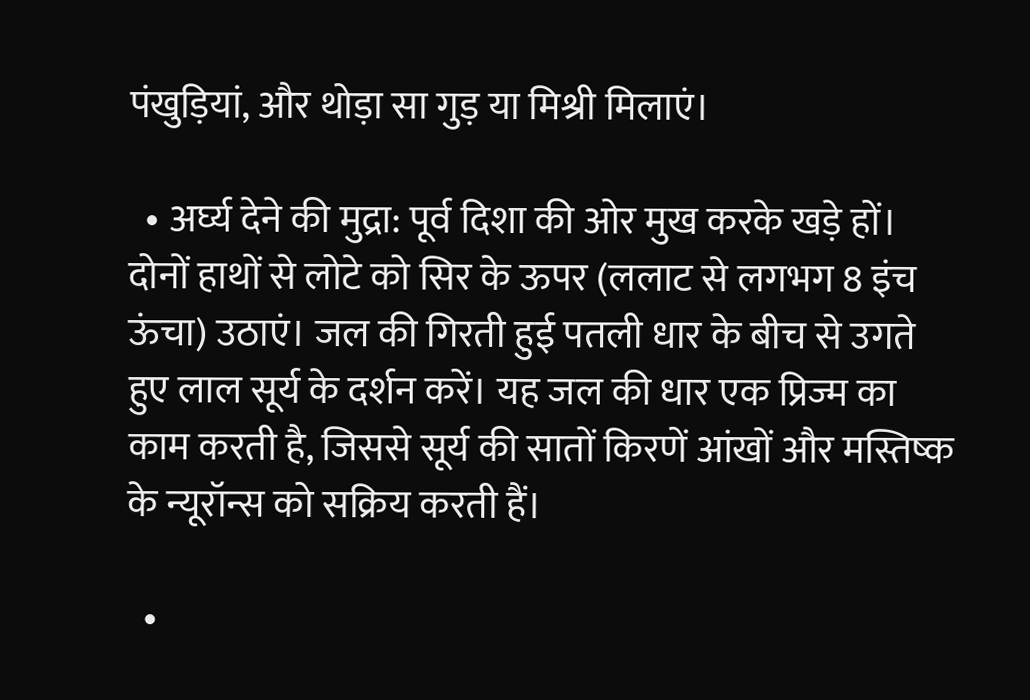पंखुड़ियां, और थोड़ा सा गुड़ या मिश्री मिलाएं।

  • अर्घ्य देने की मुद्रा: पूर्व दिशा की ओर मुख करके खड़े हों। दोनों हाथों से लोटे को सिर के ऊपर (ललाट से लगभग 8 इंच ऊंचा) उठाएं। जल की गिरती हुई पतली धार के बीच से उगते हुए लाल सूर्य के दर्शन करें। यह जल की धार एक प्रिज्म का काम करती है, जिससे सूर्य की सातों किरणें आंखों और मस्तिष्क के न्यूरॉन्स को सक्रिय करती हैं।

  •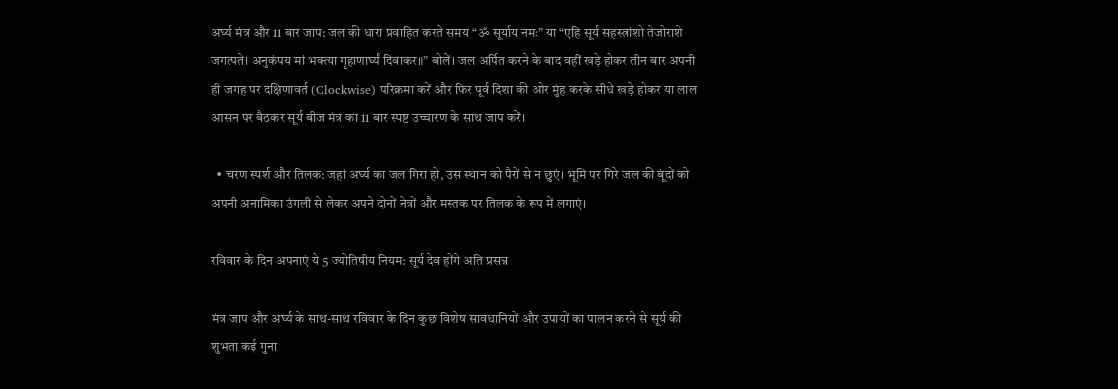अर्घ्य मंत्र और 11 बार जाप: जल की धारा प्रवाहित करते समय “ॐ सूर्याय नमः” या “एहि सूर्य सहस्त्रांशो तेजोराशे जगत्पते। अनुकंपय मां भक्त्या गृहाणार्घ्यं दिवाकर॥” बोलें। जल अर्पित करने के बाद वहीं खड़े होकर तीन बार अपनी ही जगह पर दक्षिणावर्त (Clockwise) परिक्रमा करें और फिर पूर्व दिशा की ओर मुंह करके सीधे खड़े होकर या लाल आसन पर बैठकर सूर्य बीज मंत्र का 11 बार स्पष्ट उच्चारण के साथ जाप करें।

  • चरण स्पर्श और तिलक: जहां अर्घ्य का जल गिरा हो, उस स्थान को पैरों से न छुएं। भूमि पर गिरे जल की बूंदों को अपनी अनामिका उंगली से लेकर अपने दोनों नेत्रों और मस्तक पर तिलक के रूप में लगाएं।

रविवार के दिन अपनाएं ये 5 ज्योतिषीय नियम: सूर्य देव होंगे अति प्रसन्न

मंत्र जाप और अर्घ्य के साथ-साथ रविवार के दिन कुछ विशेष सावधानियों और उपायों का पालन करने से सूर्य की शुभता कई गुना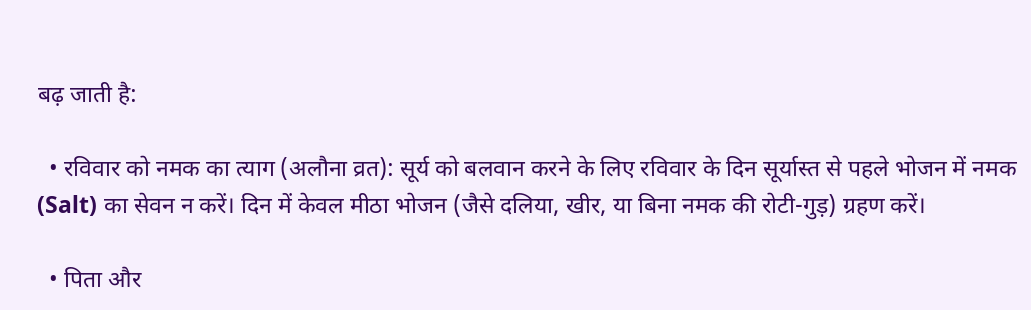बढ़ जाती है:

  • रविवार को नमक का त्याग (अलौना व्रत): सूर्य को बलवान करने के लिए रविवार के दिन सूर्यास्त से पहले भोजन में नमक (Salt) का सेवन न करें। दिन में केवल मीठा भोजन (जैसे दलिया, खीर, या बिना नमक की रोटी-गुड़) ग्रहण करें।

  • पिता और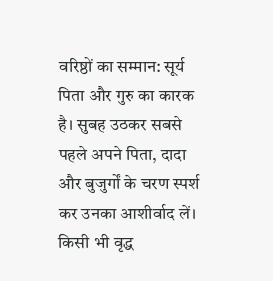वरिष्ठों का सम्मान: सूर्य पिता और गुरु का कारक है। सुबह उठकर सबसे पहले अपने पिता, दादा और बुजुर्गों के चरण स्पर्श कर उनका आशीर्वाद लें। किसी भी वृद्ध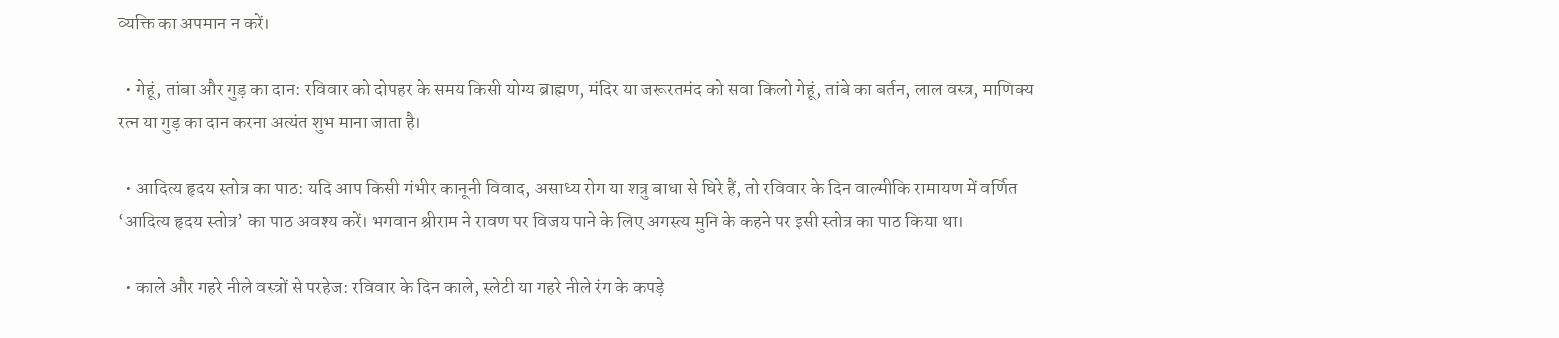व्यक्ति का अपमान न करें।

  • गेहूं, तांबा और गुड़ का दान: रविवार को दोपहर के समय किसी योग्य ब्राह्मण, मंदिर या जरूरतमंद को सवा किलो गेहूं, तांबे का बर्तन, लाल वस्त्र, माणिक्य रत्न या गुड़ का दान करना अत्यंत शुभ माना जाता है।

  • आदित्य हृदय स्तोत्र का पाठ: यदि आप किसी गंभीर कानूनी विवाद, असाध्य रोग या शत्रु बाधा से घिरे हैं, तो रविवार के दिन वाल्मीकि रामायण में वर्णित ‘आदित्य हृदय स्तोत्र’ का पाठ अवश्य करें। भगवान श्रीराम ने रावण पर विजय पाने के लिए अगस्त्य मुनि के कहने पर इसी स्तोत्र का पाठ किया था।

  • काले और गहरे नीले वस्त्रों से परहेज: रविवार के दिन काले, स्लेटी या गहरे नीले रंग के कपड़े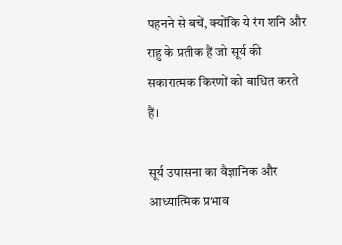पहनने से बचें, क्योंकि ये रंग शनि और राहु के प्रतीक हैं जो सूर्य की सकारात्मक किरणों को बाधित करते हैं।

सूर्य उपासना का वैज्ञानिक और आध्यात्मिक प्रभाव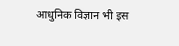आधुनिक विज्ञान भी इस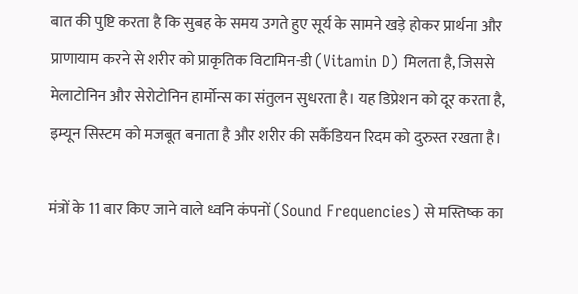बात की पुष्टि करता है कि सुबह के समय उगते हुए सूर्य के सामने खड़े होकर प्रार्थना और प्राणायाम करने से शरीर को प्राकृतिक विटामिन-डी (Vitamin D) मिलता है, जिससे मेलाटोनिन और सेरोटोनिन हार्मोन्स का संतुलन सुधरता है। यह डिप्रेशन को दूर करता है, इम्यून सिस्टम को मजबूत बनाता है और शरीर की सर्कैडियन रिदम को दुरुस्त रखता है।

मंत्रों के 11 बार किए जाने वाले ध्वनि कंपनों (Sound Frequencies) से मस्तिष्क का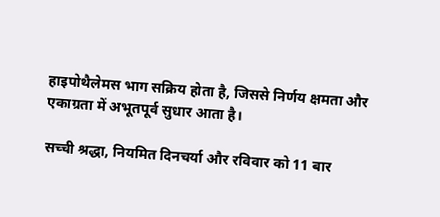हाइपोथैलेमस भाग सक्रिय होता है, जिससे निर्णय क्षमता और एकाग्रता में अभूतपूर्व सुधार आता है।

सच्ची श्रद्धा, नियमित दिनचर्या और रविवार को 11 बार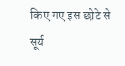किए गए इस छोटे से सूर्य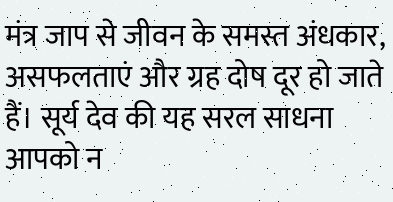मंत्र जाप से जीवन के समस्त अंधकार, असफलताएं और ग्रह दोष दूर हो जाते हैं। सूर्य देव की यह सरल साधना आपको न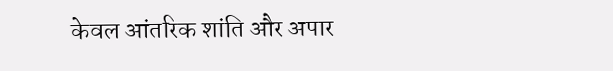केवल आंतरिक शांति और अपार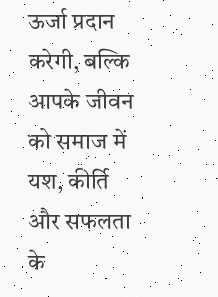ऊर्जा प्रदान करेगी, बल्कि आपके जीवन को समाज में यश, कीर्ति और सफलता के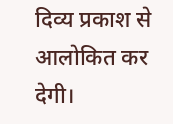दिव्य प्रकाश से आलोकित कर देगी।